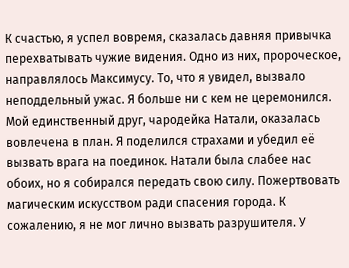К счастью, я успел вовремя, сказалась давняя привычка перехватывать чужие видения. Одно из них, пророческое, направлялось Максимусу. То, что я увидел, вызвало неподдельный ужас. Я больше ни с кем не церемонился. Мой единственный друг, чародейка Натали, оказалась вовлечена в план. Я поделился страхами и убедил её вызвать врага на поединок. Натали была слабее нас обоих, но я собирался передать свою силу. Пожертвовать магическим искусством ради спасения города. К сожалению, я не мог лично вызвать разрушителя. У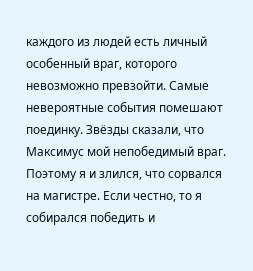каждого из людей есть личный особенный враг, которого невозможно превзойти. Самые невероятные события помешают поединку. Звёзды сказали, что Максимус мой непобедимый враг. Поэтому я и злился, что сорвался на магистре. Если честно, то я собирался победить и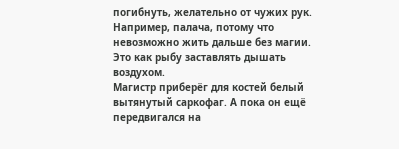погибнуть, желательно от чужих рук. Например, палача, потому что невозможно жить дальше без магии. Это как рыбу заставлять дышать воздухом.
Магистр приберёг для костей белый вытянутый саркофаг. А пока он ещё передвигался на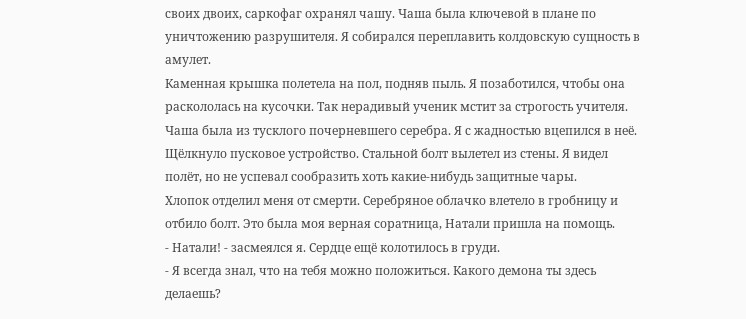своих двоих, саркофаг охранял чашу. Чаша была ключевой в плане по уничтожению разрушителя. Я собирался переплавить колдовскую сущность в амулет.
Каменная крышка полетела на пол, подняв пыль. Я позаботился, чтобы она раскололась на кусочки. Так нерадивый ученик мстит за строгость учителя.
Чаша была из тусклого почерневшего серебра. Я с жадностью вцепился в неё. Щёлкнуло пусковое устройство. Стальной болт вылетел из стены. Я видел полёт, но не успевал сообразить хоть какие-нибудь защитные чары.
Хлопок отделил меня от смерти. Серебряное облачко влетело в гробницу и отбило болт. Это была моя верная соратница, Натали пришла на помощь.
- Натали! - засмеялся я. Сердце ещё колотилось в груди.
- Я всегда знал, что на тебя можно положиться. Какого демона ты здесь делаешь?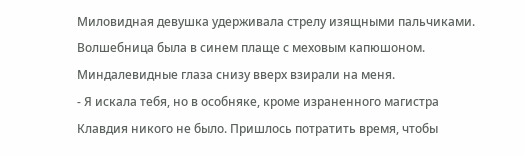Миловидная девушка удерживала стрелу изящными пальчиками. Волшебница была в синем плаще с меховым капюшоном. Миндалевидные глаза снизу вверх взирали на меня.
- Я искала тебя, но в особняке, кроме израненного магистра Клавдия никого не было. Пришлось потратить время, чтобы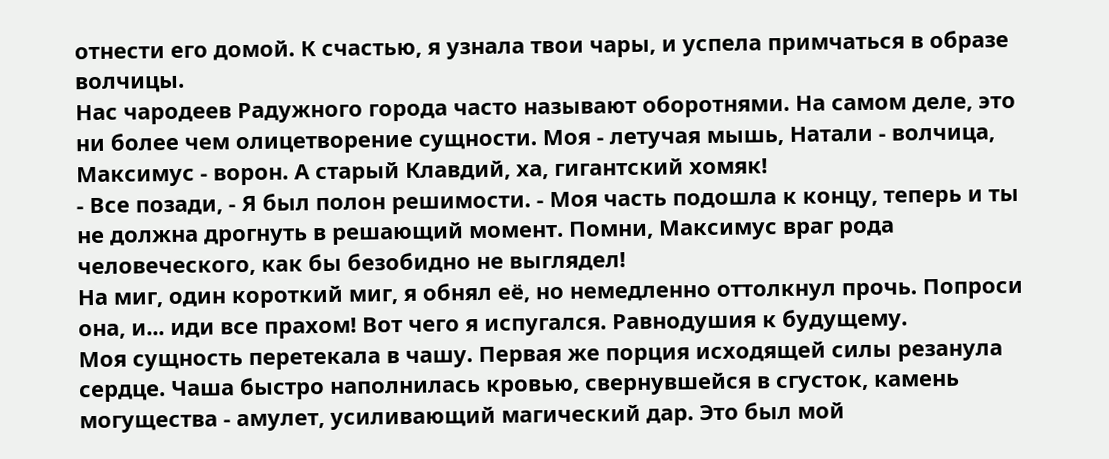отнести его домой. К счастью, я узнала твои чары, и успела примчаться в образе волчицы.
Нас чародеев Радужного города часто называют оборотнями. На самом деле, это ни более чем олицетворение сущности. Моя - летучая мышь, Натали - волчица, Максимус - ворон. А старый Клавдий, ха, гигантский хомяк!
- Все позади, - Я был полон решимости. - Моя часть подошла к концу, теперь и ты не должна дрогнуть в решающий момент. Помни, Максимус враг рода человеческого, как бы безобидно не выглядел!
На миг, один короткий миг, я обнял её, но немедленно оттолкнул прочь. Попроси она, и... иди все прахом! Вот чего я испугался. Равнодушия к будущему.
Моя сущность перетекала в чашу. Первая же порция исходящей силы резанула сердце. Чаша быстро наполнилась кровью, свернувшейся в сгусток, камень могущества - амулет, усиливающий магический дар. Это был мой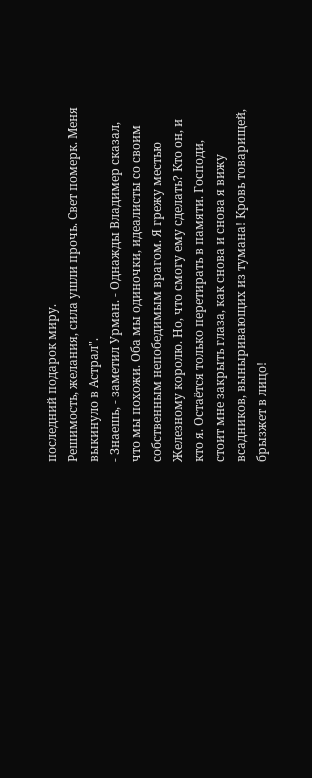последний подарок миру.
Решимость, желания, сила ушли прочь. Свет померк. Меня выкинуло в Астрал".
- Знаешь, - заметил Урман. - Однажды Владимер сказал, что мы похожи. Оба мы одиночки, идеалисты со своим собственным непобедимым врагом. Я грежу местью Железному королю. Но, что смогу ему сделать? Кто он, и кто я. Остаётся только перетирать в памяти. Господи, стоит мне закрыть глаза, как снова и снова я вижу всадников, выныривающих из тумана! Кровь товарищей, брызжет в лицо!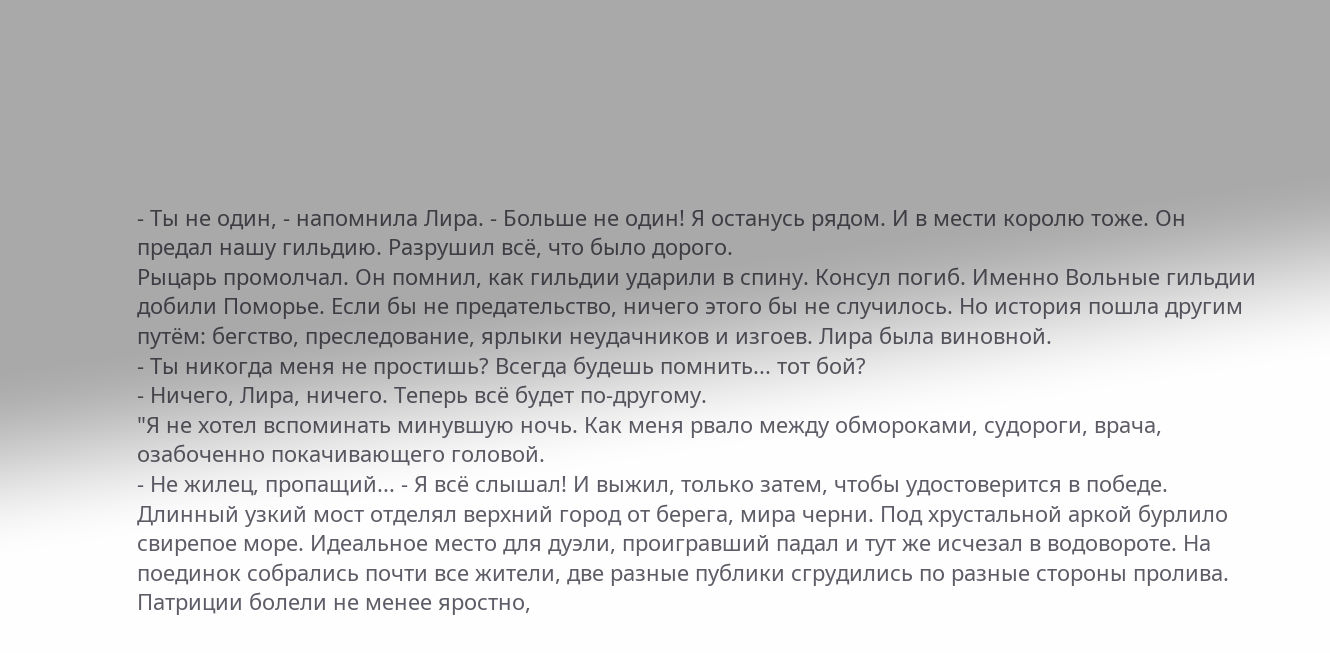- Ты не один, - напомнила Лира. - Больше не один! Я останусь рядом. И в мести королю тоже. Он предал нашу гильдию. Разрушил всё, что было дорого.
Рыцарь промолчал. Он помнил, как гильдии ударили в спину. Консул погиб. Именно Вольные гильдии добили Поморье. Если бы не предательство, ничего этого бы не случилось. Но история пошла другим путём: бегство, преследование, ярлыки неудачников и изгоев. Лира была виновной.
- Ты никогда меня не простишь? Всегда будешь помнить... тот бой?
- Ничего, Лира, ничего. Теперь всё будет по-другому.
"Я не хотел вспоминать минувшую ночь. Как меня рвало между обмороками, судороги, врача, озабоченно покачивающего головой.
- Не жилец, пропащий... - Я всё слышал! И выжил, только затем, чтобы удостоверится в победе.
Длинный узкий мост отделял верхний город от берега, мира черни. Под хрустальной аркой бурлило свирепое море. Идеальное место для дуэли, проигравший падал и тут же исчезал в водовороте. На поединок собрались почти все жители, две разные публики сгрудились по разные стороны пролива. Патриции болели не менее яростно,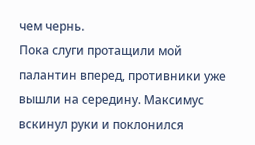чем чернь.
Пока слуги протащили мой палантин вперед, противники уже вышли на середину. Максимус вскинул руки и поклонился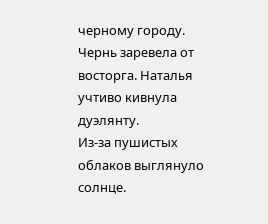черному городу. Чернь заревела от восторга. Наталья учтиво кивнула дуэлянту.
Из-за пушистых облаков выглянуло солнце.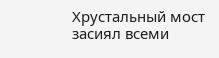Хрустальный мост засиял всеми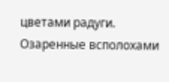цветами радуги. Озаренные всполохами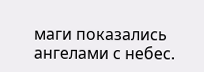маги показались ангелами с небес.